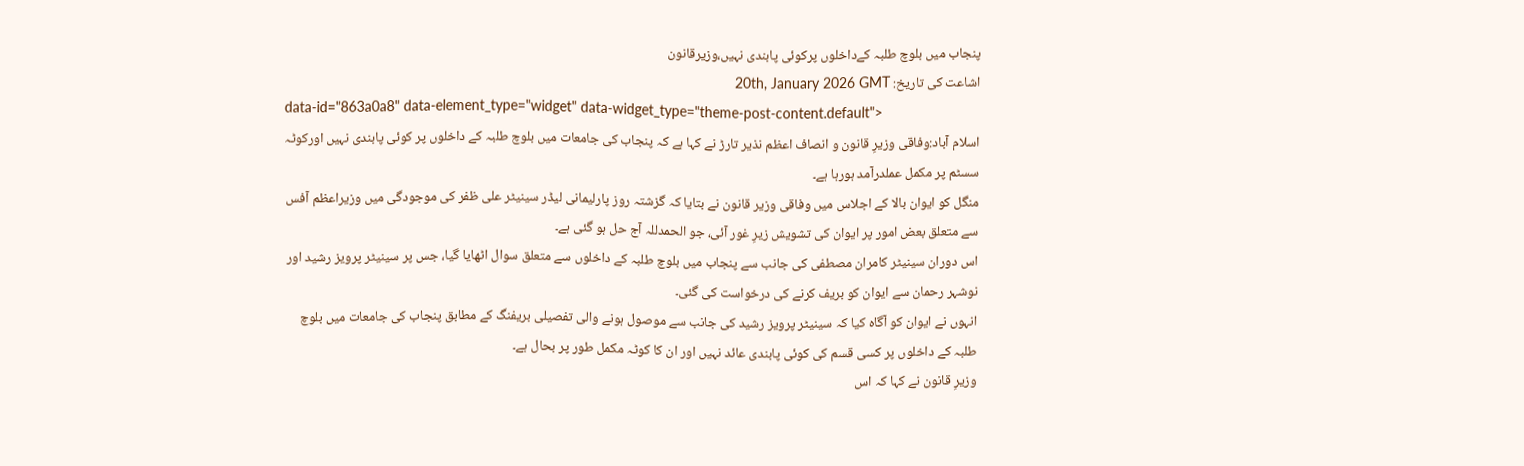پنجاب میں بلوچ طلبہ کےداخلوں پرکوئی پابندی نہیں،وزیرقانون
اشاعت کی تاریخ: 20th, January 2026 GMT
data-id="863a0a8" data-element_type="widget" data-widget_type="theme-post-content.default">
اسلام آباد:وفاقی وزیرِ قانون و انصاف اعظم نذیر تارڑ نے کہا ہے کہ پنجاب کی جامعات میں بلوچ طلبہ کے داخلوں پر کوئی پابندی نہیں اورکوٹہ سسٹم پر مکمل عملدرآمد ہورہا ہے۔
منگل کو ایوان بالا کے اجلاس میں وفاقی وزیر قانون نے بتایا کہ گزشتہ روز پارلیمانی لیڈر سینیٹر علی ظفر کی موجودگی میں وزیراعظم آفس سے متعلق بعض امور پر ایوان کی تشویش زیرِ غور آئی، جو الحمدللہ آج حل ہو گئی ہے۔
اس دوران سینیٹر کامران مصطفی کی جانب سے پنجاب میں بلوچ طلبہ کے داخلوں سے متعلق سوال اٹھایا گیا، جس پر سینیٹر پرویز رشید اور نوشہر رحمان سے ایوان کو بریف کرنے کی درخواست کی گئی۔
انہوں نے ایوان کو آگاہ کیا کہ سینیٹر پرویز رشید کی جانب سے موصول ہونے والی تفصیلی بریفنگ کے مطابق پنجاب کی جامعات میں بلوچ طلبہ کے داخلوں پر کسی قسم کی کوئی پابندی عائد نہیں اور ان کا کوٹہ مکمل طور پر بحال ہے۔
وزیرِ قانون نے کہا کہ اس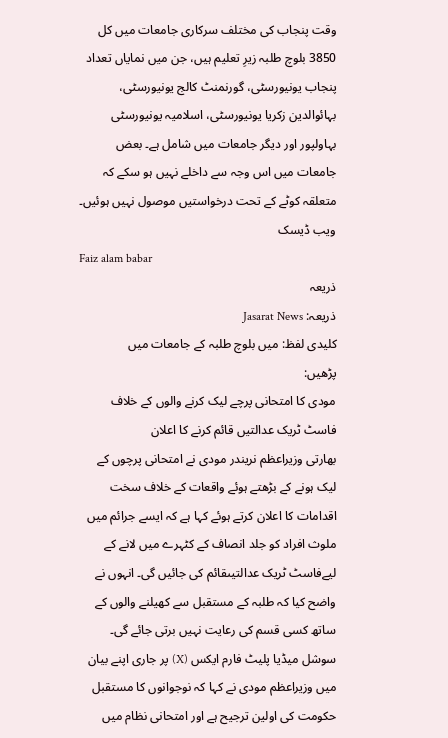وقت پنجاب کی مختلف سرکاری جامعات میں کل 3850 بلوچ طلبہ زیرِ تعلیم ہیں، جن میں نمایاں تعداد پنجاب یونیورسٹی، گورنمنٹ کالج یونیورسٹی، بہائوالدین زکریا یونیورسٹی، اسلامیہ یونیورسٹی بہاولپور اور دیگر جامعات میں شامل ہے۔ بعض جامعات میں اس وجہ سے داخلے نہیں ہو سکے کہ متعلقہ کوٹے کے تحت درخواستیں موصول نہیں ہوئیں۔
ویب ڈیسک
Faiz alam babar
ذریعہ
ذریعہ: Jasarat News
کلیدی لفظ: میں بلوچ طلبہ کے جامعات میں
پڑھیں:
مودی کا امتحانی پرچے لیک کرنے والوں کے خلاف فاسٹ ٹریک عدالتیں قائم کرنے کا اعلان
بھارتی وزیراعظم نریندر مودی نے امتحانی پرچوں کے لیک ہونے کے بڑھتے ہوئے واقعات کے خلاف سخت اقدامات کا اعلان کرتے ہوئے کہا ہے کہ ایسے جرائم میں ملوث افراد کو جلد انصاف کے کٹہرے میں لانے کے لیےفاسٹ ٹریک عدالتیںقائم کی جائیں گی۔ انہوں نے واضح کیا کہ طلبہ کے مستقبل سے کھیلنے والوں کے ساتھ کسی قسم کی رعایت نہیں برتی جائے گی۔
سوشل میڈیا پلیٹ فارم ایکس (X) پر جاری اپنے بیان میں وزیراعظم مودی نے کہا کہ نوجوانوں کا مستقبل حکومت کی اولین ترجیح ہے اور امتحانی نظام میں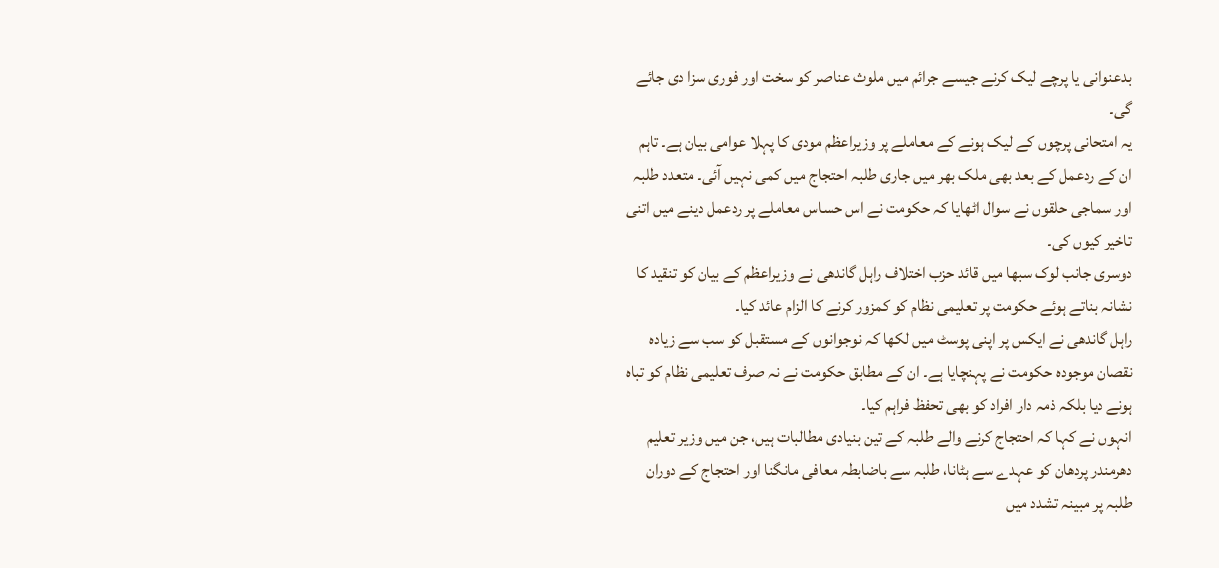بدعنوانی یا پرچے لیک کرنے جیسے جرائم میں ملوث عناصر کو سخت اور فوری سزا دی جائے گی۔
یہ امتحانی پرچوں کے لیک ہونے کے معاملے پر وزیراعظم مودی کا پہلا عوامی بیان ہے۔ تاہم ان کے ردعمل کے بعد بھی ملک بھر میں جاری طلبہ احتجاج میں کمی نہیں آئی۔ متعدد طلبہ اور سماجی حلقوں نے سوال اٹھایا کہ حکومت نے اس حساس معاملے پر ردعمل دینے میں اتنی تاخیر کیوں کی۔
دوسری جانب لوک سبھا میں قائد حزب اختلاف راہل گاندھی نے وزیراعظم کے بیان کو تنقید کا نشانہ بناتے ہوئے حکومت پر تعلیمی نظام کو کمزور کرنے کا الزام عائد کیا۔
راہل گاندھی نے ایکس پر اپنی پوسٹ میں لکھا کہ نوجوانوں کے مستقبل کو سب سے زیادہ نقصان موجودہ حکومت نے پہنچایا ہے۔ ان کے مطابق حکومت نے نہ صرف تعلیمی نظام کو تباہ ہونے دیا بلکہ ذمہ دار افراد کو بھی تحفظ فراہم کیا۔
انہوں نے کہا کہ احتجاج کرنے والے طلبہ کے تین بنیادی مطالبات ہیں، جن میں وزیر تعلیم دھرمندر پردھان کو عہدے سے ہٹانا، طلبہ سے باضابطہ معافی مانگنا اور احتجاج کے دوران طلبہ پر مبینہ تشدد میں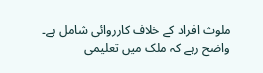ملوث افراد کے خلاف کارروائی شامل ہے۔
واضح رہے کہ ملک میں تعلیمی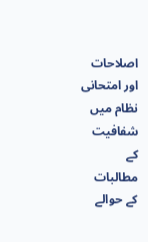اصلاحات اور امتحانی نظام میں شفافیت کے مطالبات کے حوالے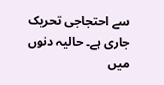سے احتجاجی تحریک جاری ہے۔ حالیہ دنوں میں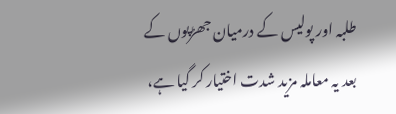طلبہ اور پولیس کے درمیان جھڑپوں کے بعد یہ معاملہ مزید شدت اختیار کر گیا ہے،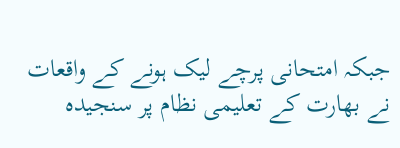جبکہ امتحانی پرچے لیک ہونے کے واقعات نے بھارت کے تعلیمی نظام پر سنجیدہ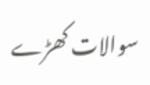سوالات کھڑے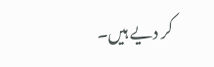کر دیے ہیں۔